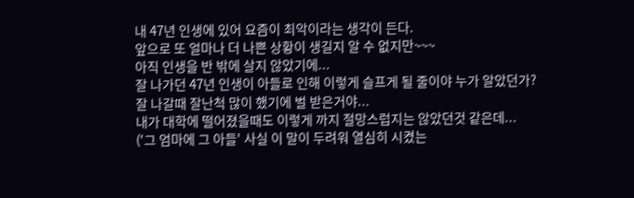내 47년 인생에 있어 요즘이 최악이라는 생각이 든다.
앞으로 또 얼마나 더 나쁜 상황이 생길지 알 수 없지만~~~
아직 인생을 반 밖에 살지 않았기에...
잘 나가던 47년 인생이 아들로 인해 이렇게 슬프게 될 줄이야 누가 알았던가?
잘 나갈때 잘난척 많이 했기에 벌 받은거야...
내가 대학에 떨어졌을때도 이렇게 까지 절망스럽지는 않았던것 같은데...
('그 엄마에 그 아들' 사실 이 말이 두려워 열심히 시켰는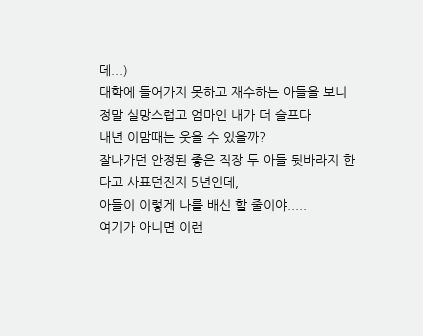데...)
대학에 들어가지 못하고 재수하는 아들을 보니 정말 실망스럽고 엄마인 내가 더 슬프다
내년 이맘때는 웃을 수 있을까?
잘나가던 안정된 좋은 직장 두 아들 뒷바라지 한다고 사표던진지 5년인데,
아들이 이렇게 나를 배신 할 줄이야.....
여기가 아니면 이런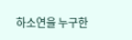하소연을 누구한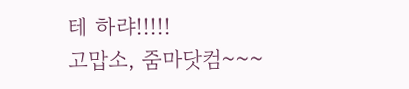테 하랴!!!!!
고맙소, 줌마닷컴~~~